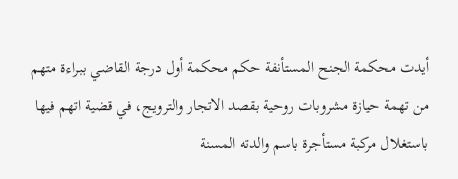أيدت محكمة الجنح المستأنفة حكم محكمة أول درجة القاضي ببراءة متهم من تهمة حيازة مشروبات روحية بقصد الاتجار والترويج، في قضية اتهم فيها باستغلال مركبة مستأجرة باسم والدته المسنة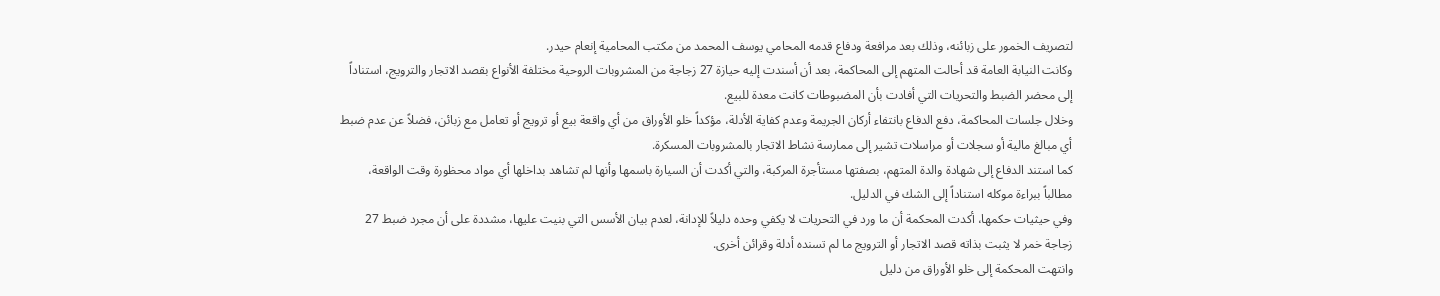لتصريف الخمور على زبائنه، وذلك بعد مرافعة ودفاع قدمه المحامي يوسف المحمد من مكتب المحامية إنعام حيدر.
وكانت النيابة العامة قد أحالت المتهم إلى المحاكمة، بعد أن أسندت إليه حيازة 27 زجاجة من المشروبات الروحية مختلفة الأنواع بقصد الاتجار والترويج، استناداً إلى محضر الضبط والتحريات التي أفادت بأن المضبوطات كانت معدة للبيع.
وخلال جلسات المحاكمة، دفع الدفاع بانتفاء أركان الجريمة وعدم كفاية الأدلة، مؤكداً خلو الأوراق من أي واقعة بيع أو ترويج أو تعامل مع زبائن، فضلاً عن عدم ضبط أي مبالغ مالية أو سجلات أو مراسلات تشير إلى ممارسة نشاط الاتجار بالمشروبات المسكرة.
كما استند الدفاع إلى شهادة والدة المتهم، بصفتها مستأجرة المركبة، والتي أكدت أن السيارة باسمها وأنها لم تشاهد بداخلها أي مواد محظورة وقت الواقعة، مطالباً ببراءة موكله استناداً إلى الشك في الدليل.
وفي حيثيات حكمها، أكدت المحكمة أن ما ورد في التحريات لا يكفي وحده دليلاً للإدانة، لعدم بيان الأسس التي بنيت عليها، مشددة على أن مجرد ضبط 27 زجاجة خمر لا يثبت بذاته قصد الاتجار أو الترويج ما لم تسنده أدلة وقرائن أخرى.
وانتهت المحكمة إلى خلو الأوراق من دليل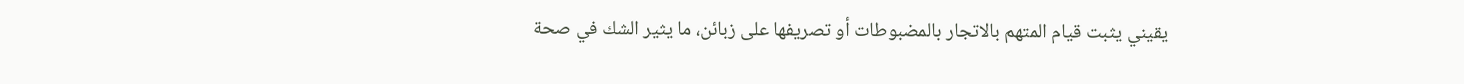يقيني يثبت قيام المتهم بالاتجار بالمضبوطات أو تصريفها على زبائن، ما يثير الشك في صحة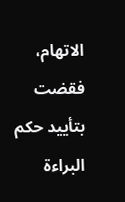الاتهام، فقضت بتأييد حكم البراءة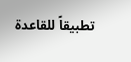تطبيقاً للقاعدة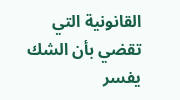القانونية التي تقضي بأن الشك يفسر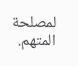لمصلحة المتهم.